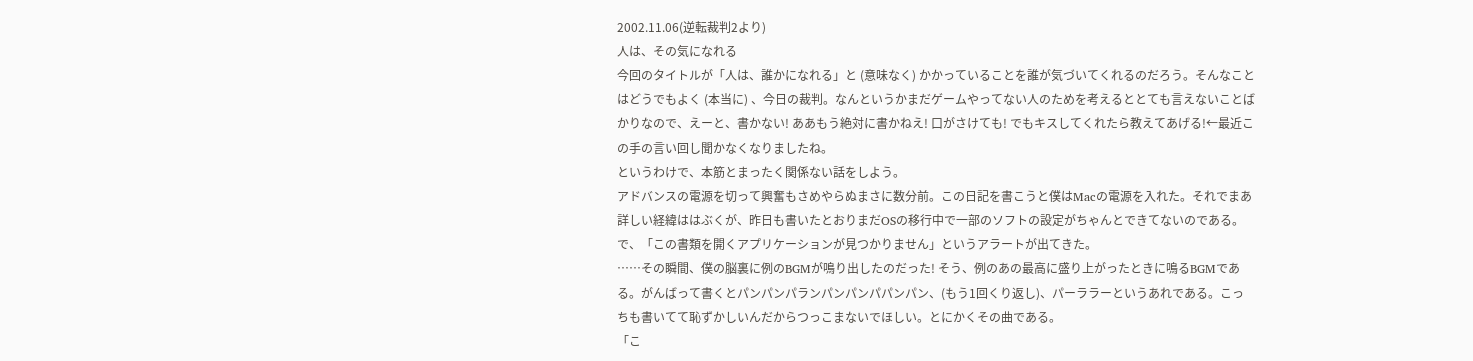2002.11.06(逆転裁判2より)
人は、その気になれる
今回のタイトルが「人は、誰かになれる」と (意味なく) かかっていることを誰が気づいてくれるのだろう。そんなことはどうでもよく (本当に) 、今日の裁判。なんというかまだゲームやってない人のためを考えるととても言えないことばかりなので、えーと、書かない! ああもう絶対に書かねえ! 口がさけても! でもキスしてくれたら教えてあげる!←最近この手の言い回し聞かなくなりましたね。
というわけで、本筋とまったく関係ない話をしよう。
アドバンスの電源を切って興奮もさめやらぬまさに数分前。この日記を書こうと僕はMacの電源を入れた。それでまあ詳しい経緯ははぶくが、昨日も書いたとおりまだOSの移行中で一部のソフトの設定がちゃんとできてないのである。で、「この書類を開くアプリケーションが見つかりません」というアラートが出てきた。
……その瞬間、僕の脳裏に例のBGMが鳴り出したのだった! そう、例のあの最高に盛り上がったときに鳴るBGMである。がんばって書くとパンパンパランパンパンパパンパン、(もう1回くり返し)、パーララーというあれである。こっちも書いてて恥ずかしいんだからつっこまないでほしい。とにかくその曲である。
「こ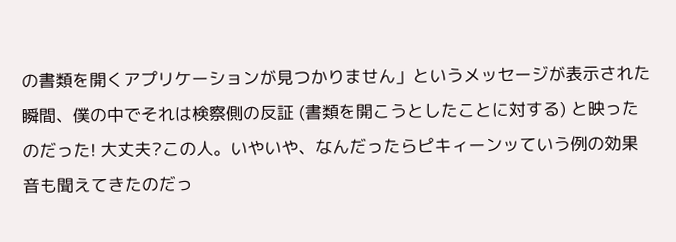の書類を開くアプリケーションが見つかりません」というメッセージが表示された瞬間、僕の中でそれは検察側の反証 (書類を開こうとしたことに対する) と映ったのだった! 大丈夫?この人。いやいや、なんだったらピキィーンッていう例の効果音も聞えてきたのだっ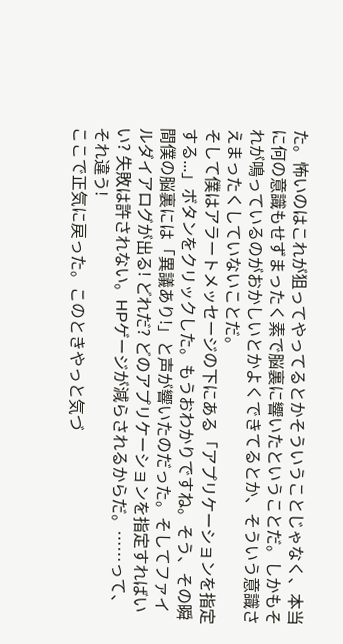た。怖いのはこれが狙ってやってるとかそういうことじゃなく、本当に何の意識もせずまったく素で脳裏に響いたということだ。しかもそれが鳴っているのがおかしいとかよくできてるとか、そういう意識さえまったくしていないことだ。
そして僕はアラートメッセージの下にある「アプリケーションを指定する...」ボタンをクリックした。もうおわかりですね。そう、その瞬間僕の脳裏には「異議あり!」と声が響いたのだった。そしてファイルダイアログが出る! どれだ? どのアプリケーションを指定すればいい? 失敗は許されない。HPゲージが減らされるからだ。……って、それ違う!
ここで正気に戻った。このときやっと気づ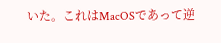いた。これはMacOSであって逆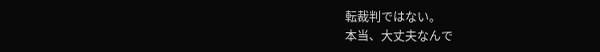転裁判ではない。
本当、大丈夫なんで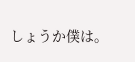しょうか僕は。